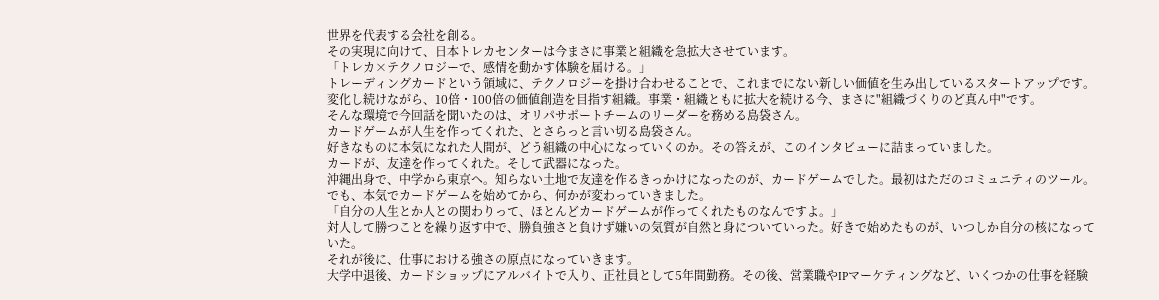世界を代表する会社を創る。
その実現に向けて、日本トレカセンターは今まさに事業と組織を急拡大させています。
「トレカ×テクノロジーで、感情を動かす体験を届ける。」
トレーディングカードという領域に、テクノロジーを掛け合わせることで、これまでにない新しい価値を生み出しているスタートアップです。
変化し続けながら、10倍・100倍の価値創造を目指す組織。事業・組織ともに拡大を続ける今、まさに"組織づくりのど真ん中"です。
そんな環境で今回話を聞いたのは、オリパサポートチームのリーダーを務める島袋さん。
カードゲームが人生を作ってくれた、とさらっと言い切る島袋さん。
好きなものに本気になれた人間が、どう組織の中心になっていくのか。その答えが、このインタビューに詰まっていました。
カードが、友達を作ってくれた。そして武器になった。
沖縄出身で、中学から東京へ。知らない土地で友達を作るきっかけになったのが、カードゲームでした。最初はただのコミュニティのツール。でも、本気でカードゲームを始めてから、何かが変わっていきました。
「自分の人生とか人との関わりって、ほとんどカードゲームが作ってくれたものなんですよ。」
対人して勝つことを繰り返す中で、勝負強さと負けず嫌いの気質が自然と身についていった。好きで始めたものが、いつしか自分の核になっていた。
それが後に、仕事における強さの原点になっていきます。
大学中退後、カードショップにアルバイトで入り、正社員として5年間勤務。その後、営業職やIPマーケティングなど、いくつかの仕事を経験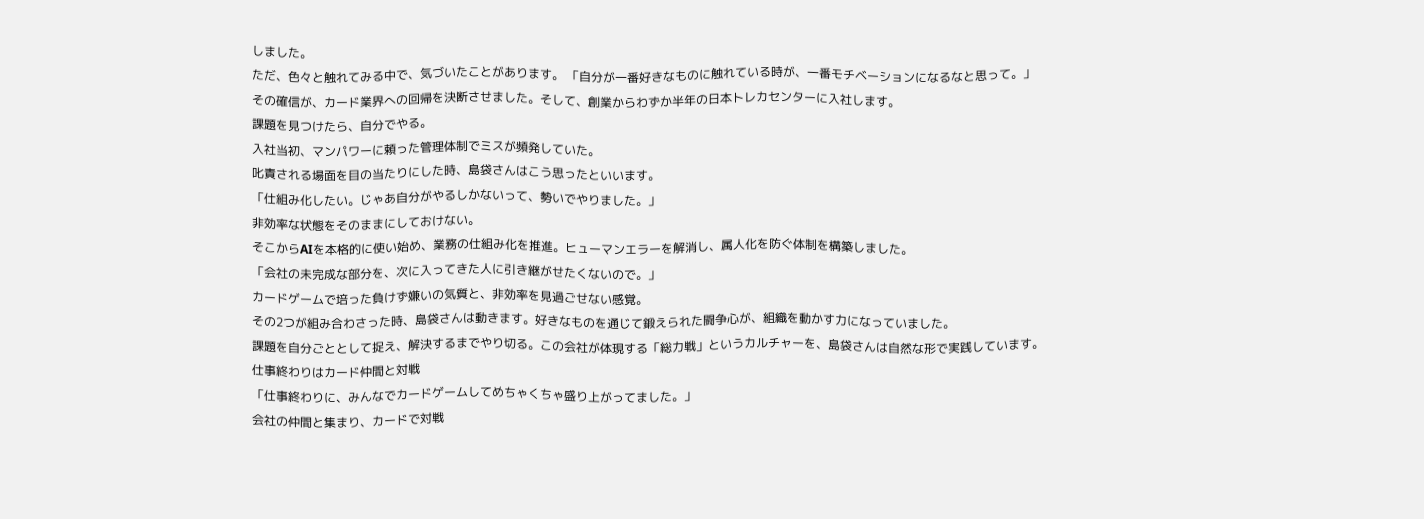しました。
ただ、色々と触れてみる中で、気づいたことがあります。 「自分が一番好きなものに触れている時が、一番モチベーションになるなと思って。」
その確信が、カード業界への回帰を決断させました。そして、創業からわずか半年の日本トレカセンターに入社します。
課題を見つけたら、自分でやる。
入社当初、マンパワーに頼った管理体制でミスが頻発していた。
叱責される場面を目の当たりにした時、島袋さんはこう思ったといいます。
「仕組み化したい。じゃあ自分がやるしかないって、勢いでやりました。」
非効率な状態をそのままにしておけない。
そこからAIを本格的に使い始め、業務の仕組み化を推進。ヒューマンエラーを解消し、属人化を防ぐ体制を構築しました。
「会社の未完成な部分を、次に入ってきた人に引き継がせたくないので。」
カードゲームで培った負けず嫌いの気質と、非効率を見過ごせない感覚。
その2つが組み合わさった時、島袋さんは動きます。好きなものを通じて鍛えられた闘争心が、組織を動かす力になっていました。
課題を自分ごととして捉え、解決するまでやり切る。この会社が体現する「総力戦」というカルチャーを、島袋さんは自然な形で実践しています。
仕事終わりはカード仲間と対戦
「仕事終わりに、みんなでカードゲームしてめちゃくちゃ盛り上がってました。」
会社の仲間と集まり、カードで対戦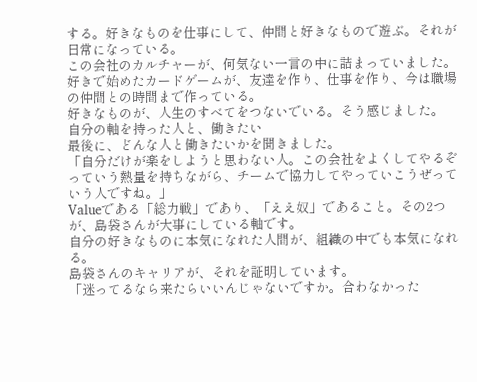する。好きなものを仕事にして、仲間と好きなもので遊ぶ。それが日常になっている。
この会社のカルチャーが、何気ない一言の中に詰まっていました。
好きで始めたカードゲームが、友達を作り、仕事を作り、今は職場の仲間との時間まで作っている。
好きなものが、人生のすべてをつないでいる。そう感じました。
自分の軸を持った人と、働きたい
最後に、どんな人と働きたいかを聞きました。
「自分だけが楽をしようと思わない人。この会社をよくしてやるぞっていう熱量を持ちながら、チームで協力してやっていこうぜっていう人ですね。」
Valueである「総力戦」であり、「ええ奴」であること。その2つが、島袋さんが大事にしている軸です。
自分の好きなものに本気になれた人間が、組織の中でも本気になれる。
島袋さんのキャリアが、それを証明しています。
「迷ってるなら来たらいいんじゃないですか。合わなかった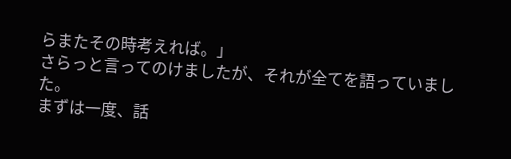らまたその時考えれば。」
さらっと言ってのけましたが、それが全てを語っていました。
まずは一度、話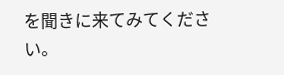を聞きに来てみてください。